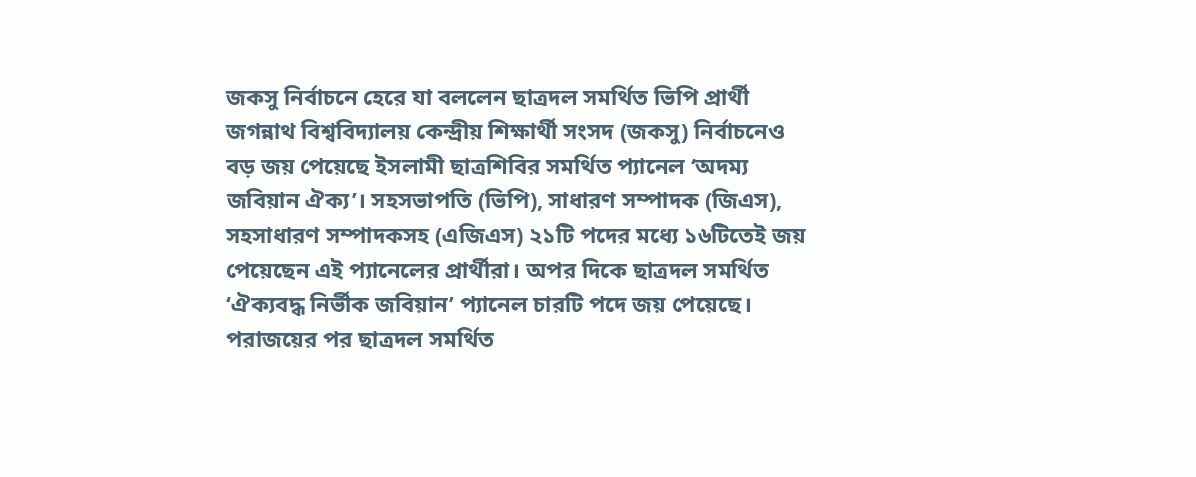জকসু নির্বাচনে হেরে যা বললেন ছাত্রদল সমর্থিত ভিপি প্রার্থী
জগন্নাথ বিশ্ববিদ্যালয় কেন্দ্রীয় শিক্ষার্থী সংসদ (জকসু) নির্বাচনেও বড় জয় পেয়েছে ইসলামী ছাত্রশিবির সমর্থিত প্যানেল ‘অদম্য জবিয়ান ঐক্য’। সহসভাপতি (ভিপি), সাধারণ সম্পাদক (জিএস), সহসাধারণ সম্পাদকসহ (এজিএস) ২১টি পদের মধ্যে ১৬টিতেই জয় পেয়েছেন এই প্যানেলের প্রার্থীরা। অপর দিকে ছাত্রদল সমর্থিত ‘ঐক্যবদ্ধ নির্ভীক জবিয়ান’ প্যানেল চারটি পদে জয় পেয়েছে।
পরাজয়ের পর ছাত্রদল সমর্থিত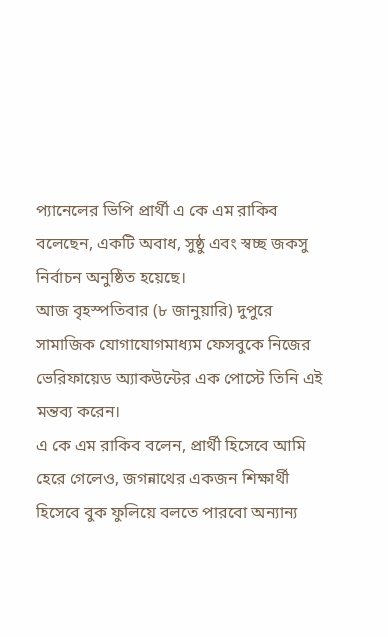প্যানেলের ভিপি প্রার্থী এ কে এম রাকিব বলেছেন, একটি অবাধ, সুষ্ঠু এবং স্বচ্ছ জকসু নির্বাচন অনুষ্ঠিত হয়েছে।
আজ বৃহস্পতিবার (৮ জানুয়ারি) দুপুরে সামাজিক যোগাযোগমাধ্যম ফেসবুকে নিজের ভেরিফায়েড অ্যাকউন্টের এক পোস্টে তিনি এই মন্তব্য করেন।
এ কে এম রাকিব বলেন, প্রার্থী হিসেবে আমি হেরে গেলেও, জগন্নাথের একজন শিক্ষার্থী হিসেবে বুক ফুলিয়ে বলতে পারবো অন্যান্য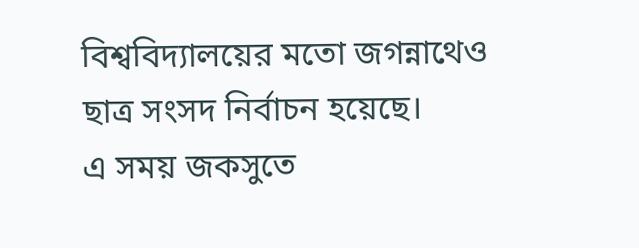বিশ্ববিদ্যালয়ের মতো জগন্নাথেও ছাত্র সংসদ নির্বাচন হয়েছে।
এ সময় জকসুতে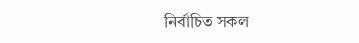নির্বাচিত সকল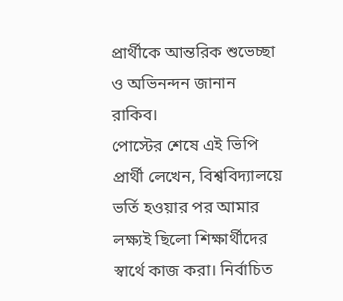প্রার্থীকে আন্তরিক শুভেচ্ছা ও অভিনন্দন জানান রাকিব।
পোস্টের শেষে এই ভিপি প্রার্থী লেখেন, বিশ্ববিদ্যালয়ে ভর্তি হওয়ার পর আমার লক্ষ্যই ছিলো শিক্ষার্থীদের স্বার্থে কাজ করা। নির্বাচিত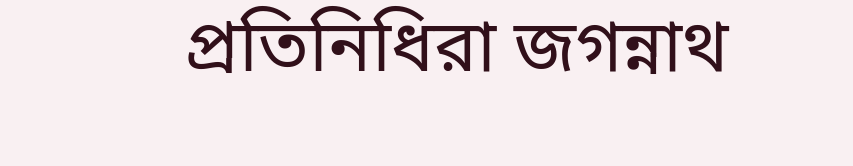প্রতিনিধিরা জগন্নাথ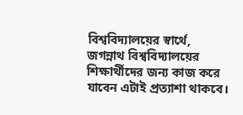বিশ্ববিদ্যালয়ের স্বার্থে, জগন্নাথ বিশ্ববিদ্যালয়ের শিক্ষার্থীদের জন্য কাজ করে যাবেন এটাই প্রত্যাশা থাকবে।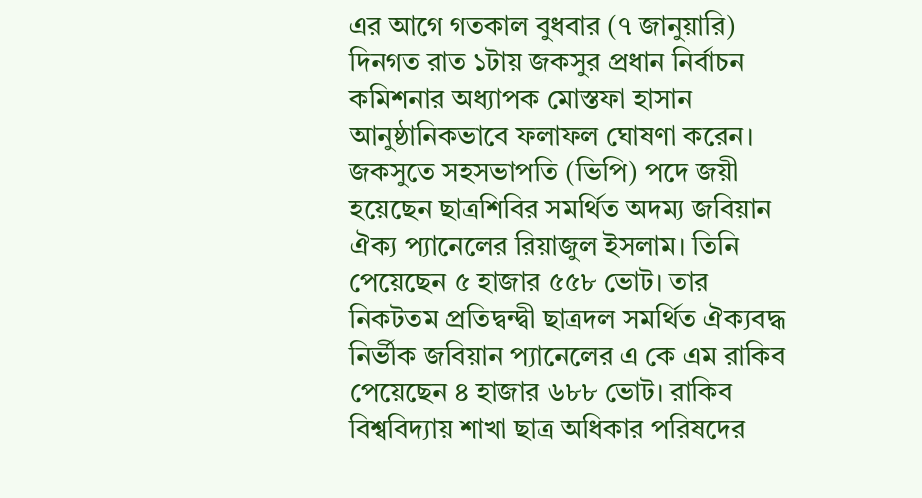এর আগে গতকাল বুধবার (৭ জানুয়ারি) দিনগত রাত ১টায় জকসুর প্রধান নির্বাচন কমিশনার অধ্যাপক মোস্তফা হাসান আনুষ্ঠানিকভাবে ফলাফল ঘোষণা করেন।
জকসুতে সহসভাপতি (ভিপি) পদে জয়ী হয়েছেন ছাত্রশিবির সমর্থিত অদম্য জবিয়ান ঐক্য প্যানেলের রিয়াজুল ইসলাম। তিনি পেয়েছেন ৫ হাজার ৫৫৮ ভোট। তার নিকটতম প্রতিদ্বন্দ্বী ছাত্রদল সমর্থিত ঐক্যবদ্ধ নির্ভীক জবিয়ান প্যানেলের এ কে এম রাকিব পেয়েছেন ৪ হাজার ৬৮৮ ভোট। রাকিব বিশ্ববিদ্যায় শাখা ছাত্র অধিকার পরিষদের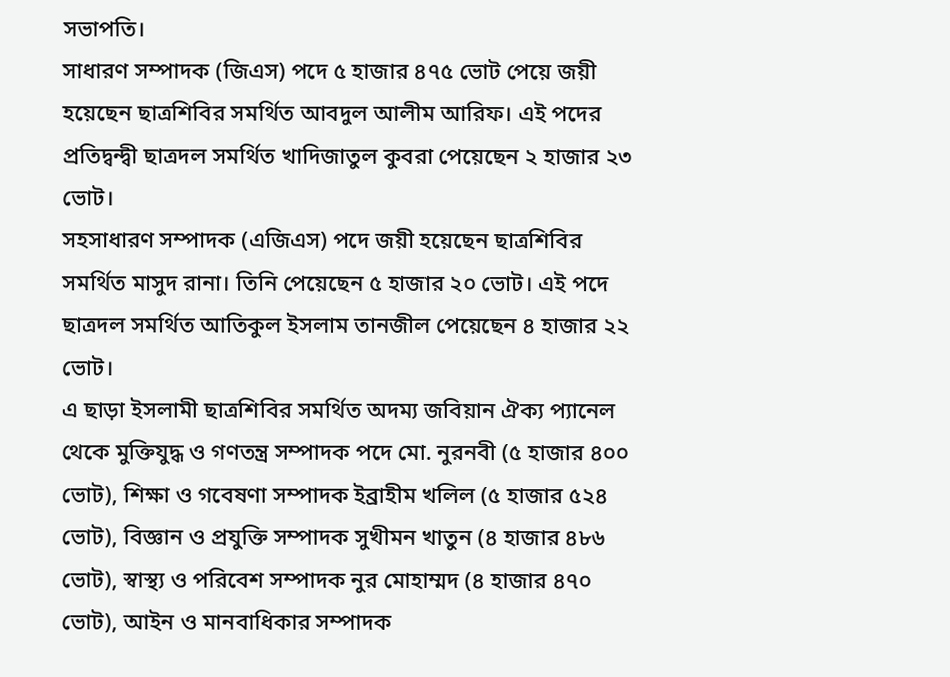সভাপতি।
সাধারণ সম্পাদক (জিএস) পদে ৫ হাজার ৪৭৫ ভোট পেয়ে জয়ী হয়েছেন ছাত্রশিবির সমর্থিত আবদুল আলীম আরিফ। এই পদের প্রতিদ্বন্দ্বী ছাত্রদল সমর্থিত খাদিজাতুল কুবরা পেয়েছেন ২ হাজার ২৩ ভোট।
সহসাধারণ সম্পাদক (এজিএস) পদে জয়ী হয়েছেন ছাত্রশিবির সমর্থিত মাসুদ রানা। তিনি পেয়েছেন ৫ হাজার ২০ ভোট। এই পদে ছাত্রদল সমর্থিত আতিকুল ইসলাম তানজীল পেয়েছেন ৪ হাজার ২২ ভোট।
এ ছাড়া ইসলামী ছাত্রশিবির সমর্থিত অদম্য জবিয়ান ঐক্য প্যানেল থেকে মুক্তিযুদ্ধ ও গণতন্ত্র সম্পাদক পদে মো. নুরনবী (৫ হাজার ৪০০ ভোট), শিক্ষা ও গবেষণা সম্পাদক ইব্রাহীম খলিল (৫ হাজার ৫২৪ ভোট), বিজ্ঞান ও প্রযুক্তি সম্পাদক সুখীমন খাতুন (৪ হাজার ৪৮৬ ভোট), স্বাস্থ্য ও পরিবেশ সম্পাদক নুর মোহাম্মদ (৪ হাজার ৪৭০ ভোট), আইন ও মানবাধিকার সম্পাদক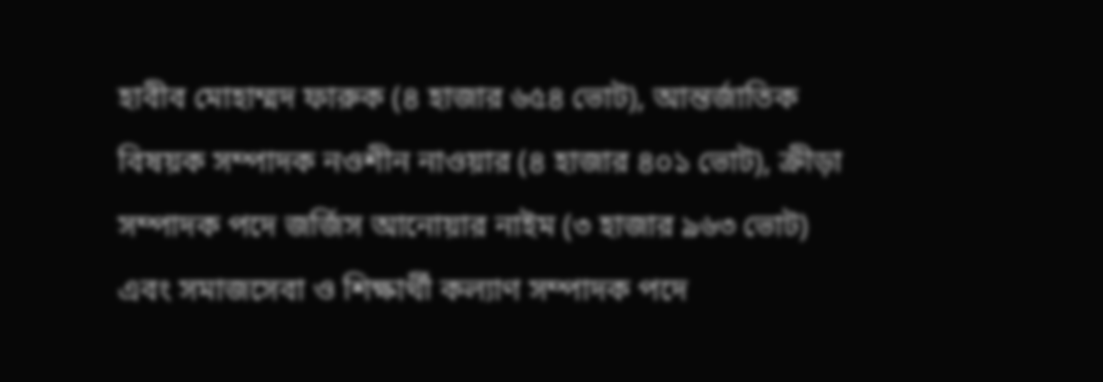হাবীব মোহাম্মদ ফারুক (৪ হাজার ৬৫৪ ভোট), আন্তর্জাতিক বিষয়ক সম্পাদক নওশীন নাওয়ার (৪ হাজার ৪০১ ভোট), ক্রীড়া সম্পাদক পদে জর্জিস আনোয়ার নাইম (৩ হাজার ৯৬৩ ভোট) এবং সমাজসেবা ও শিক্ষার্থী কল্যাণ সম্পাদক পদে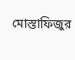মোস্তাফিজুর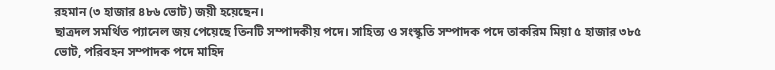রহমান (৩ হাজার ৪৮৬ ভোট) জয়ী হয়েছেন।
ছাত্রদল সমর্থিত প্যানেল জয় পেয়েছে তিনটি সম্পাদকীয় পদে। সাহিত্য ও সংস্কৃতি সম্পাদক পদে তাকরিম মিয়া ৫ হাজার ৩৮৫ ভোট, পরিবহন সম্পাদক পদে মাহিদ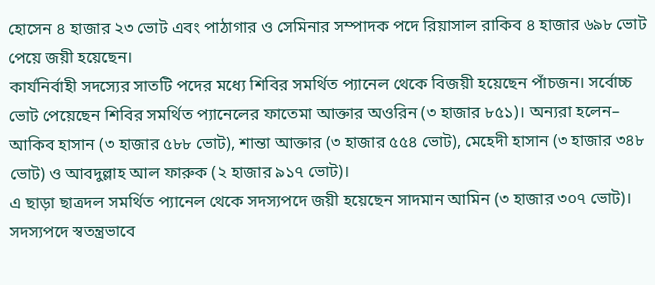হোসেন ৪ হাজার ২৩ ভোট এবং পাঠাগার ও সেমিনার সম্পাদক পদে রিয়াসাল রাকিব ৪ হাজার ৬৯৮ ভোট পেয়ে জয়ী হয়েছেন।
কার্যনির্বাহী সদস্যের সাতটি পদের মধ্যে শিবির সমর্থিত প্যানেল থেকে বিজয়ী হয়েছেন পাঁচজন। সর্বোচ্চ ভোট পেয়েছেন শিবির সমর্থিত প্যানেলের ফাতেমা আক্তার অওরিন (৩ হাজার ৮৫১)। অন্যরা হলেন– আকিব হাসান (৩ হাজার ৫৮৮ ভোট), শান্তা আক্তার (৩ হাজার ৫৫৪ ভোট), মেহেদী হাসান (৩ হাজার ৩৪৮ ভোট) ও আবদুল্লাহ আল ফারুক (২ হাজার ৯১৭ ভোট)।
এ ছাড়া ছাত্রদল সমর্থিত প্যানেল থেকে সদস্যপদে জয়ী হয়েছেন সাদমান আমিন (৩ হাজার ৩০৭ ভোট)। সদস্যপদে স্বতন্ত্রভাবে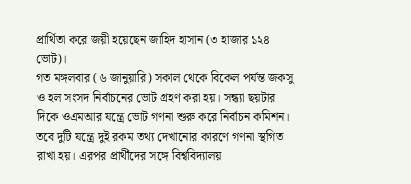প্রার্থিতা করে জয়ী হয়েছেন জাহিদ হাসান (৩ হাজার ১২৪ ভোট)।
গত মঙ্গলবার (৬ জানুয়ারি) সকাল থেকে বিকেল পর্যন্ত জকসু ও হল সংসদ নির্বাচনের ভোট গ্রহণ করা হয়। সন্ধ্যা ছয়টার দিকে ওএমআর যন্ত্রে ভোট গণনা শুরু করে নির্বাচন কমিশন। তবে দুটি যন্ত্রে দুই রকম তথ্য দেখানোর কারণে গণনা স্থগিত রাখা হয়। এরপর প্রার্থীদের সঙ্গে বিশ্ববিদ্যালয়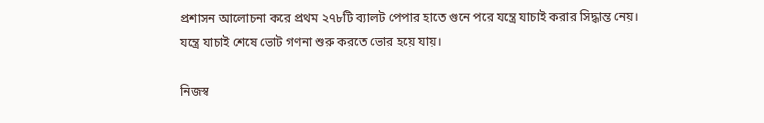প্রশাসন আলোচনা করে প্রথম ২৭৮টি ব্যালট পেপার হাতে গুনে পরে যন্ত্রে যাচাই করার সিদ্ধান্ত নেয়। যন্ত্রে যাচাই শেষে ভোট গণনা শুরু করতে ভোর হয়ে যায়।

নিজস্ব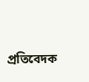প্রতিবেদক